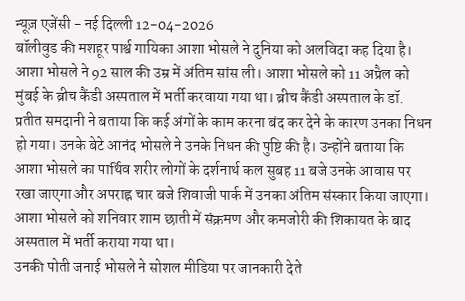न्यूज़ एजेंसी - नई दिल्ली 12-04-2026
बॉलीवुड की मशहूर पार्श्व गायिका आशा भोसले ने दुनिया को अलविदा कह दिया है। आशा भोसले ने 92 साल की उम्र में अंतिम सांस ली। आशा भोसले को 11 अप्रैल को मुंबई के ब्रीच कैंडी अस्पताल में भर्ती करवाया गया था। ब्रीच कैंडी अस्पताल के डॉ. प्रतीत समदानी ने बताया कि कई अंगों के काम करना बंद कर देने के कारण उनका निधन हो गया। उनके बेटे आनंद भोसले ने उनके निधन की पुष्टि की है। उन्होंने बताया कि आशा भोसले का पार्थिव शरीर लोगों के दर्शनार्थ कल सुबह 11 बजे उनके आवास पर रखा जाएगा और अपराह्न चार बजे शिवाजी पार्क में उनका अंतिम संस्कार किया जाएगा। आशा भोसले को शनिवार शाम छाती में संक्रमण और कमजोरी की शिकायत के बाद अस्पताल में भर्ती कराया गया था।
उनकी पोती जनाई भोसले ने सोशल मीडिया पर जानकारी देते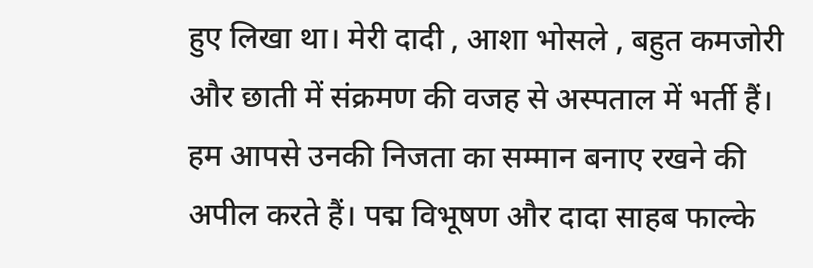हुए लिखा था। मेरी दादी , आशा भोसले , बहुत कमजोरी और छाती में संक्रमण की वजह से अस्पताल में भर्ती हैं। हम आपसे उनकी निजता का सम्मान बनाए रखने की अपील करते हैं। पद्म विभूषण और दादा साहब फाल्के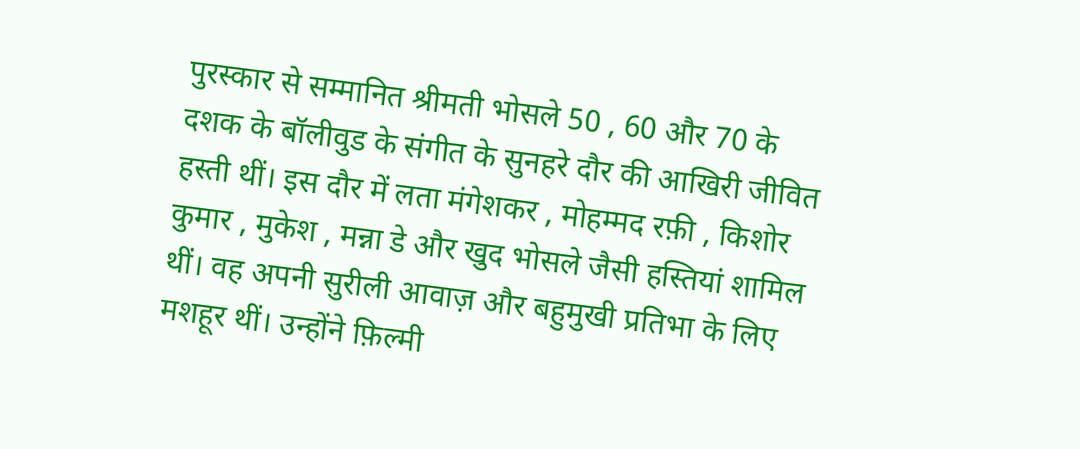पुरस्कार से सम्मानित श्रीमती भोसले 50 , 60 और 70 के दशक के बॉलीवुड के संगीत के सुनहरे दौर की आखिरी जीवित हस्ती थीं। इस दौर में लता मंगेशकर , मोहम्मद रफ़ी , किशोर कुमार , मुकेश , मन्ना डे और खुद भोसले जैसी हस्तियां शामिल थीं। वह अपनी सुरीली आवाज़ और बहुमुखी प्रतिभा के लिए मशहूर थीं। उन्होंने फ़िल्मी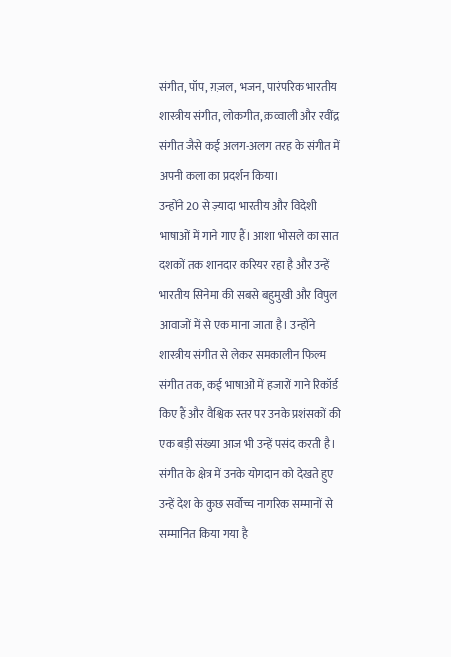संगीत, पॉप, ग़ज़ल, भजन, पारंपरिक भारतीय शास्त्रीय संगीत, लोकगीत, क़व्वाली और रवींद्र संगीत जैसे कई अलग-अलग तरह के संगीत में अपनी कला का प्रदर्शन किया।
उन्होंने 20 से ज़्यादा भारतीय और विदेशी भाषाओं में गाने गाए हैं। आशा भोसले का सात दशकों तक शानदार करियर रहा है और उन्हें भारतीय सिनेमा की सबसे बहुमुखी और विपुल आवाजों में से एक माना जाता है। उन्होंने शास्त्रीय संगीत से लेकर समकालीन फिल्म संगीत तक, कई भाषाओं में हजारों गाने रिकॉर्ड किए हैं और वैश्विक स्तर पर उनके प्रशंसकों की एक बड़ी संख्या आज भी उन्हें पसंद करती है। संगीत के क्षेत्र में उनके योगदान को देखते हुए उन्हें देश के कुछ सर्वोच्च नागरिक सम्मानों से सम्मानित किया गया है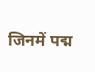जिनमें पद्म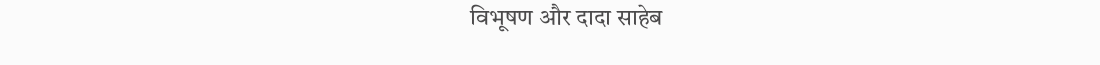विभूषण और दादा साहेब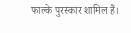फाल्के पुरस्कार शामिल हैं।